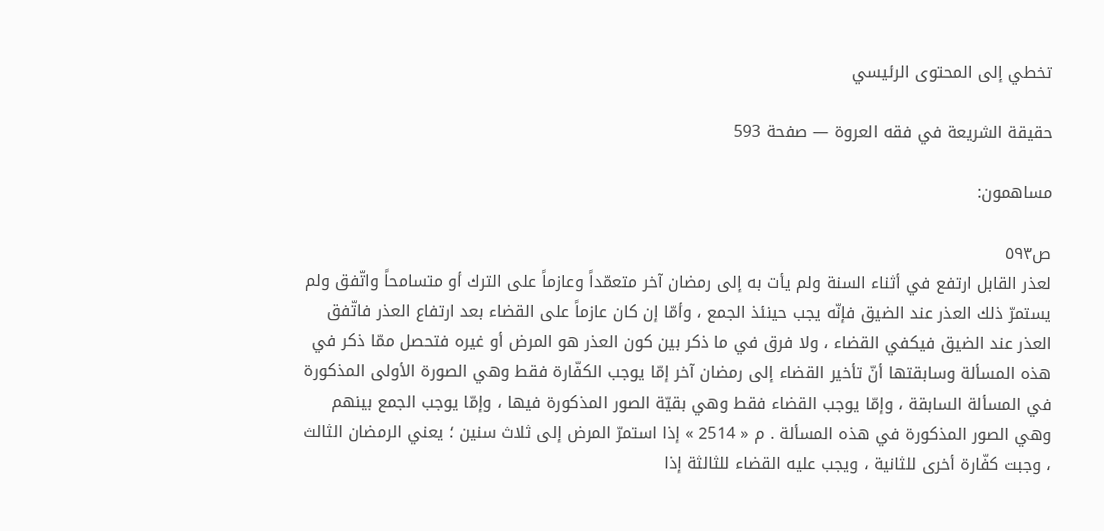تخطي إلى المحتوى الرئيسي

حقيقة الشريعة في فقه العروة — صفحة 593

مساهمون:

ص٥٩٣
لعذر القابل ارتفع في أثناء السنة ولم يأت به إلى رمضان آخر متعمّداً وعازماً على الترك أو متسامحاً واتّفق ولم يستمرّ ذلك العذر عند الضيق فإنّه يجب حينئذ الجمع ، وأمّا إن كان عازماً على القضاء بعد ارتفاع العذر فاتّفق العذر عند الضيق فيكفي القضاء ، ولا فرق في ما ذكر بين كون العذر هو المرض أو غيره فتحصل ممّا ذكر في هذه المسألة وسابقتها أنّ تأخير القضاء إلى رمضان آخر إمّا يوجب الكفّارة فقط وهي الصورة الأولى المذكورة في المسألة السابقة ، وإمّا يوجب القضاء فقط وهي بقيّة الصور المذكورة فيها ، وإمّا يوجب الجمع بينهم وهي الصور المذكورة في هذه المسألة . م « 2514 » إذا استمرّ المرض إلى ثلاث سنين ؛ يعني الرمضان الثالث ، وجبت كفّارة أخرى للثانية ، ويجب عليه القضاء للثالثة إذا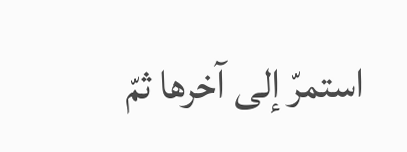استمرّ إلى آخرها ثمّ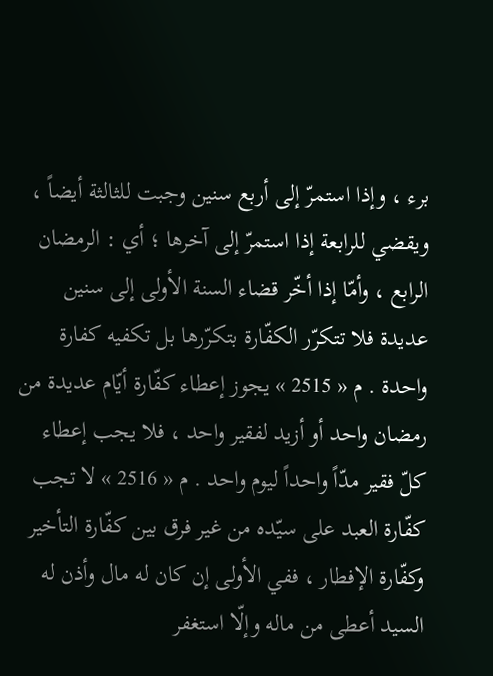برء ، وإذا استمرّ إلى أربع سنين وجبت للثالثة أيضاً ، ويقضي للرابعة إذا استمرّ إلى آخرها ؛ أي : الرمضان الرابع ، وأمّا إذا أخّر قضاء السنة الأولى إلى سنين عديدة فلا تتكرّر الكفّارة بتكرّرها بل تكفيه كفارة واحدة . م « 2515 » يجوز إعطاء كفّارة أيّام عديدة من رمضان واحد أو أزيد لفقير واحد ، فلا يجب إعطاء كلّ فقير مدّاً واحداً ليوم واحد . م « 2516 » لا تجب كفّارة العبد على سيّده من غير فرق بين كفّارة التأخير وكفّارة الإفطار ، ففي الأولى إن كان له مال وأذن له السيد أعطى من ماله وإلّا استغفر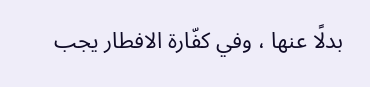بدلًا عنها ، وفي كفّارة الافطار يجب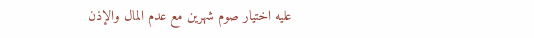عليه اختيار صوم شهرين مع عدم المال والإذن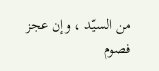من السيّد ، وإن عجز فصوم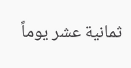ثمانية عشر يوماً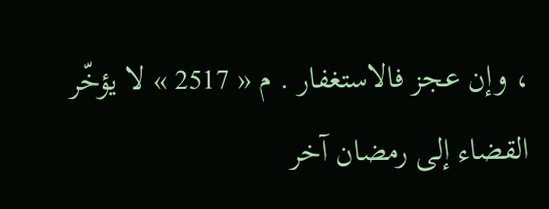، وإن عجز فالاستغفار . م « 2517 » لا يؤخّر القضاء إلى رمضان آخر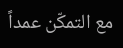مع التمكّن عمداً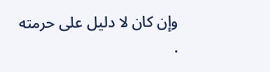وإن كان لا دليل على حرمته .